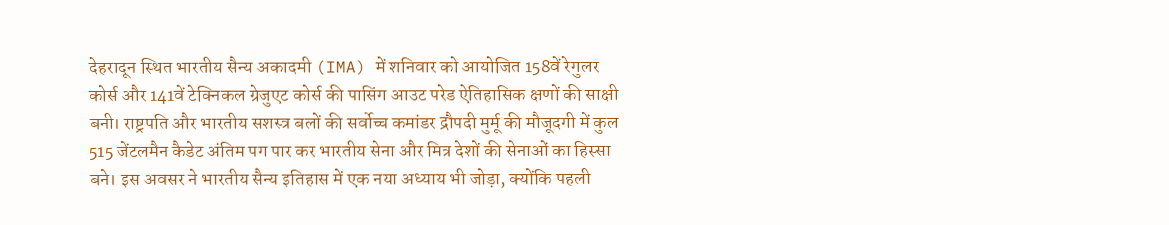देहरादून स्थित भारतीय सैन्य अकादमी (IMA) में शनिवार को आयोजित 158वें रेगुलर कोर्स और 141वें टेक्निकल ग्रेजुएट कोर्स की पासिंग आउट परेड ऐतिहासिक क्षणों की साक्षी बनी। राष्ट्रपति और भारतीय सशस्त्र बलों की सर्वोच्च कमांडर द्रौपदी मुर्मू की मौजूदगी में कुल 515 जेंटलमैन कैडेट अंतिम पग पार कर भारतीय सेना और मित्र देशों की सेनाओं का हिस्सा बने। इस अवसर ने भारतीय सैन्य इतिहास में एक नया अध्याय भी जोड़ा, क्योंकि पहली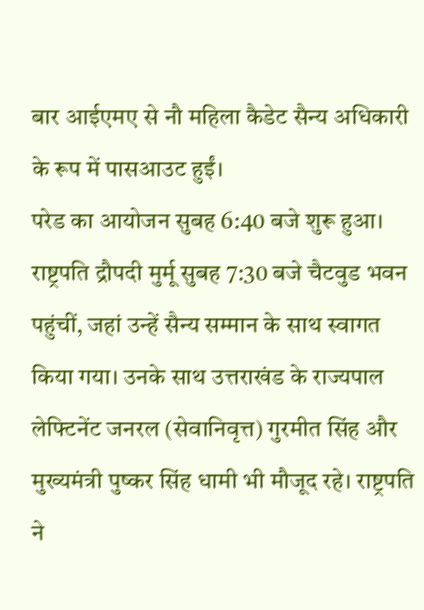बार आईएमए से नौ महिला कैडेट सैन्य अधिकारी के रूप में पासआउट हुईं।
परेड का आयोजन सुबह 6:40 बजे शुरू हुआ। राष्ट्रपति द्रौपदी मुर्मू सुबह 7:30 बजे चैटवुड भवन पहुंचीं, जहां उन्हें सैन्य सम्मान के साथ स्वागत किया गया। उनके साथ उत्तराखंड के राज्यपाल लेफ्टिनेंट जनरल (सेवानिवृत्त) गुरमीत सिंह और मुख्यमंत्री पुष्कर सिंह धामी भी मौजूद रहे। राष्ट्रपति ने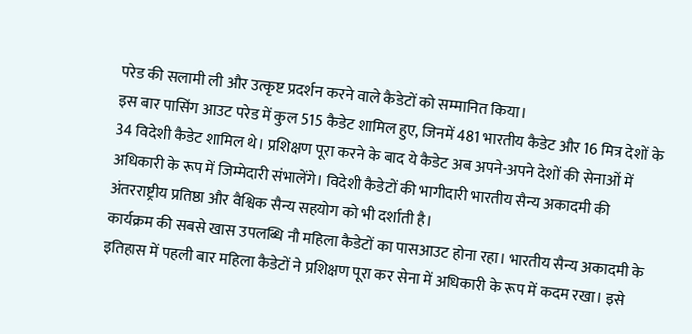परेड की सलामी ली और उत्कृष्ट प्रदर्शन करने वाले कैडेटों को सम्मानित किया।
इस बार पासिंग आउट परेड में कुल 515 कैडेट शामिल हुए, जिनमें 481 भारतीय कैडेट और 16 मित्र देशों के 34 विदेशी कैडेट शामिल थे। प्रशिक्षण पूरा करने के बाद ये कैडेट अब अपने-अपने देशों की सेनाओं में अधिकारी के रूप में जिम्मेदारी संभालेंगे। विदेशी कैडेटों की भागीदारी भारतीय सैन्य अकादमी की अंतरराष्ट्रीय प्रतिष्ठा और वैश्विक सैन्य सहयोग को भी दर्शाती है।
कार्यक्रम की सबसे खास उपलब्धि नौ महिला कैडेटों का पासआउट होना रहा। भारतीय सैन्य अकादमी के इतिहास में पहली बार महिला कैडेटों ने प्रशिक्षण पूरा कर सेना में अधिकारी के रूप में कदम रखा। इसे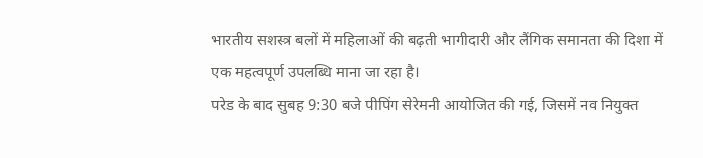भारतीय सशस्त्र बलों में महिलाओं की बढ़ती भागीदारी और लैंगिक समानता की दिशा में एक महत्वपूर्ण उपलब्धि माना जा रहा है।
परेड के बाद सुबह 9:30 बजे पीपिंग सेरेमनी आयोजित की गई, जिसमें नव नियुक्त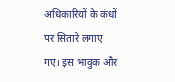अधिकारियों के कंधों पर सितारे लगाए गए। इस भावुक और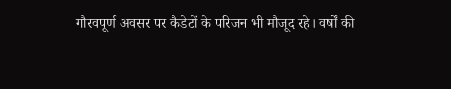गौरवपूर्ण अवसर पर कैडेटों के परिजन भी मौजूद रहे। वर्षों की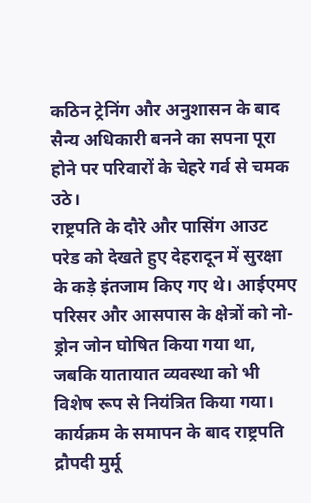कठिन ट्रेनिंग और अनुशासन के बाद सैन्य अधिकारी बनने का सपना पूरा होने पर परिवारों के चेहरे गर्व से चमक उठे।
राष्ट्रपति के दौरे और पासिंग आउट परेड को देखते हुए देहरादून में सुरक्षा के कड़े इंतजाम किए गए थे। आईएमए परिसर और आसपास के क्षेत्रों को नो-ड्रोन जोन घोषित किया गया था, जबकि यातायात व्यवस्था को भी विशेष रूप से नियंत्रित किया गया। कार्यक्रम के समापन के बाद राष्ट्रपति द्रौपदी मुर्मू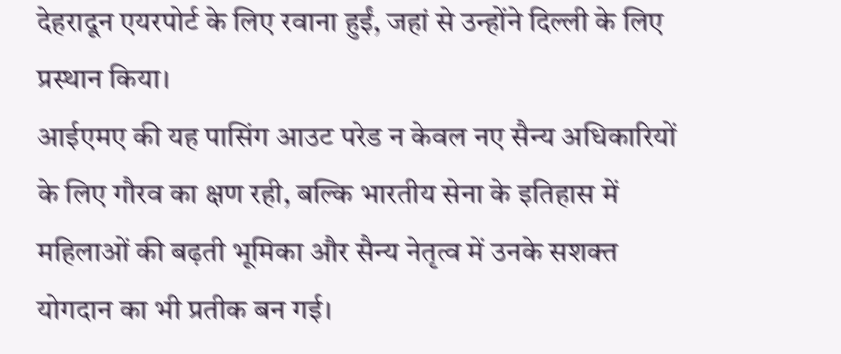देहरादून एयरपोर्ट के लिए रवाना हुईं, जहां से उन्होंने दिल्ली के लिए प्रस्थान किया।
आईएमए की यह पासिंग आउट परेड न केवल नए सैन्य अधिकारियों के लिए गौरव का क्षण रही, बल्कि भारतीय सेना के इतिहास में महिलाओं की बढ़ती भूमिका और सैन्य नेतृत्व में उनके सशक्त योगदान का भी प्रतीक बन गई।